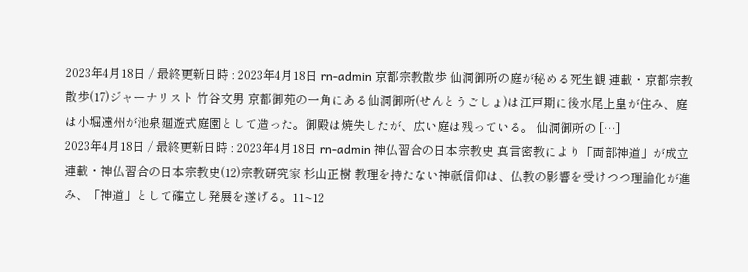2023年4月18日 / 最終更新日時 : 2023年4月18日 rn-admin 京都宗教散歩 仙洞御所の庭が秘める死生観 連載・京都宗教散歩(17)ジャーナリスト 竹谷文男 京都御苑の一角にある仙洞御所(せんとうごしょ)は江戸期に後水尾上皇が住み、庭は小堀遠州が池泉廻遊式庭園として造った。御殿は焼失したが、広い庭は残っている。 仙洞御所の […]
2023年4月18日 / 最終更新日時 : 2023年4月18日 rn-admin 神仏習合の日本宗教史 真言密教により「両部神道」が成立 連載・神仏習合の日本宗教史(12)宗教研究家 杉山正樹 教理を持たない神祇信仰は、仏教の影響を受けつつ理論化が進み、「神道」として確立し発展を遂げる。11~12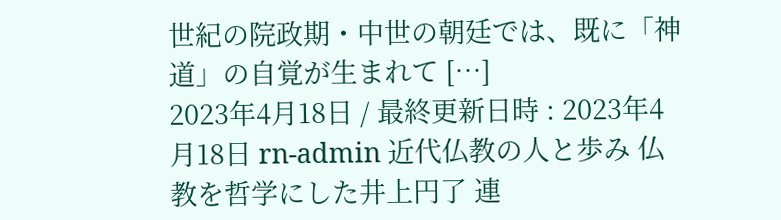世紀の院政期・中世の朝廷では、既に「神道」の自覚が生まれて […]
2023年4月18日 / 最終更新日時 : 2023年4月18日 rn-admin 近代仏教の人と歩み 仏教を哲学にした井上円了 連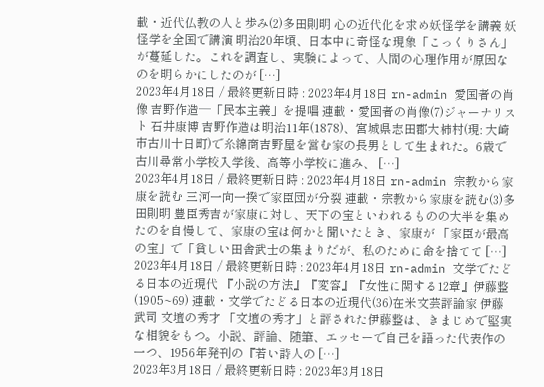載・近代仏教の人と歩み(2)多田則明 心の近代化を求め妖怪学を講義 妖怪学を全国で講演 明治20年頃、日本中に奇怪な現象「こっくりさん」が蔓延した。これを調査し、実験によって、人間の心理作用が原因なのを明らかにしたのが […]
2023年4月18日 / 最終更新日時 : 2023年4月18日 rn-admin 愛国者の肖像 吉野作造─「民本主義」を提唱 連載・愛国者の肖像(7)ジャーナリスト 石井康博 吉野作造は明治11年(1878)、宮城県志田郡大柿村(現: 大崎市古川十日町)で糸綿商吉野屋を営む家の長男として生まれた。6歳で古川尋常小学校入学後、高等小学校に進み、 […]
2023年4月18日 / 最終更新日時 : 2023年4月18日 rn-admin 宗教から家康を読む 三河一向一揆で家臣団が分裂 連載・宗教から家康を読む(3)多田則明 豊臣秀吉が家康に対し、天下の宝といわれるものの大半を集めたのを自慢して、家康の宝は何かと聞いたとき、家康が 「家臣が最高の宝」で「貧しい田舎武士の集まりだが、私のために命を捨てて […]
2023年4月18日 / 最終更新日時 : 2023年4月18日 rn-admin 文学でたどる日本の近現代 『小説の方法』『変容』『女性に関する12章』伊藤整(1905~69) 連載・文学でたどる日本の近現代(36)在米文芸評論家 伊藤武司 文壇の秀才 「文壇の秀才」と評された伊藤整は、きまじめで堅実な相貌をもつ。小説、評論、随筆、エッセーで自己を語った代表作の一つ、1956年発刊の『若い詩人の […]
2023年3月18日 / 最終更新日時 : 2023年3月18日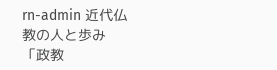rn-admin 近代仏教の人と歩み 「政教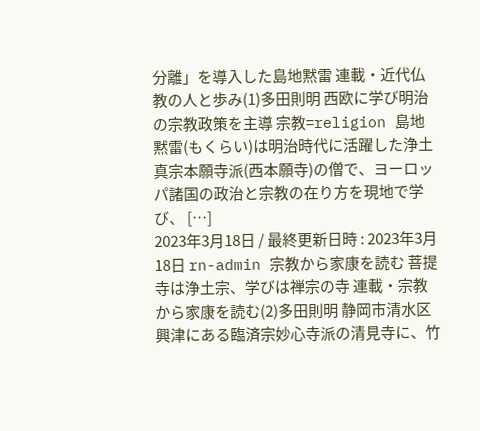分離」を導入した島地黙雷 連載・近代仏教の人と歩み(1)多田則明 西欧に学び明治の宗教政策を主導 宗教=religion 島地黙雷(もくらい)は明治時代に活躍した浄土真宗本願寺派(西本願寺)の僧で、ヨーロッパ諸国の政治と宗教の在り方を現地で学び、 […]
2023年3月18日 / 最終更新日時 : 2023年3月18日 rn-admin 宗教から家康を読む 菩提寺は浄土宗、学びは禅宗の寺 連載・宗教から家康を読む(2)多田則明 静岡市清水区興津にある臨済宗妙心寺派の清見寺に、竹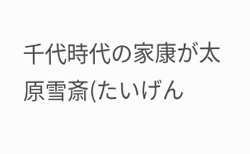千代時代の家康が太原雪斎(たいげん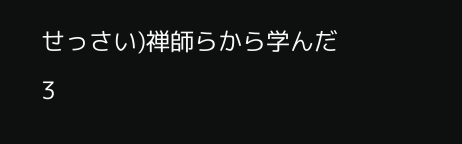せっさい)禅師らから学んだ3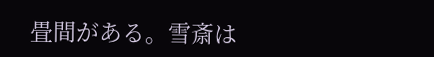畳間がある。雪斎は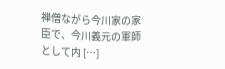禅僧ながら今川家の家臣で、今川義元の軍師として内 […]